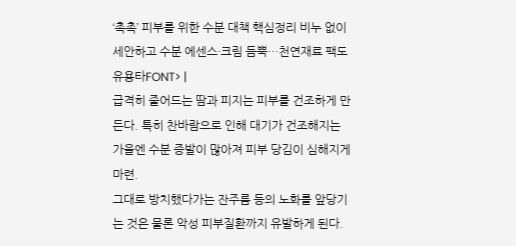‘촉촉’ 피부를 위한 수분 대책 핵심정리 비누 없이 세안하고 수분 에센스·크림 듬뿍…천연재료 팩도 유용타FONT> |
급격히 줄어드는 땀과 피지는 피부를 건조하게 만든다. 특히 찬바람으로 인해 대기가 건조해지는 가을엔 수분 증발이 많아져 피부 당김이 심해지게 마련.
그대로 방치했다가는 잔주름 등의 노화를 앞당기는 것은 물론 악성 피부질환까지 유발하게 된다.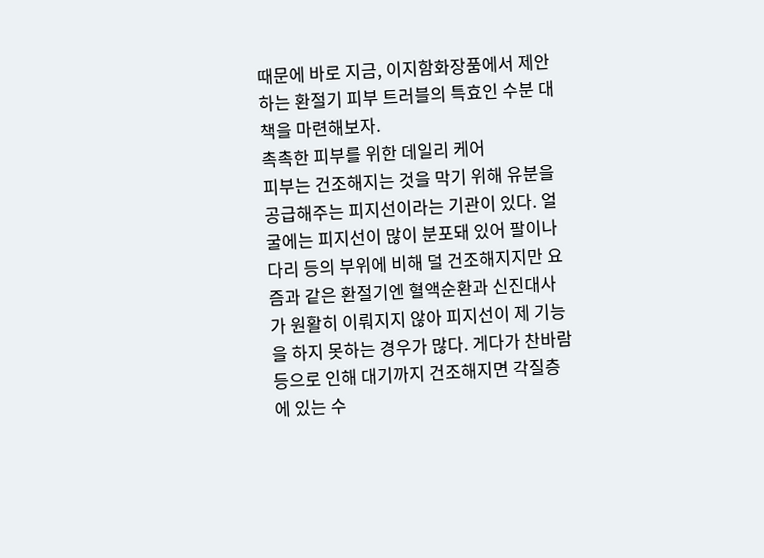때문에 바로 지금, 이지함화장품에서 제안하는 환절기 피부 트러블의 특효인 수분 대책을 마련해보자.
촉촉한 피부를 위한 데일리 케어
피부는 건조해지는 것을 막기 위해 유분을 공급해주는 피지선이라는 기관이 있다. 얼굴에는 피지선이 많이 분포돼 있어 팔이나 다리 등의 부위에 비해 덜 건조해지지만 요즘과 같은 환절기엔 혈액순환과 신진대사가 원활히 이뤄지지 않아 피지선이 제 기능을 하지 못하는 경우가 많다. 게다가 찬바람 등으로 인해 대기까지 건조해지면 각질층에 있는 수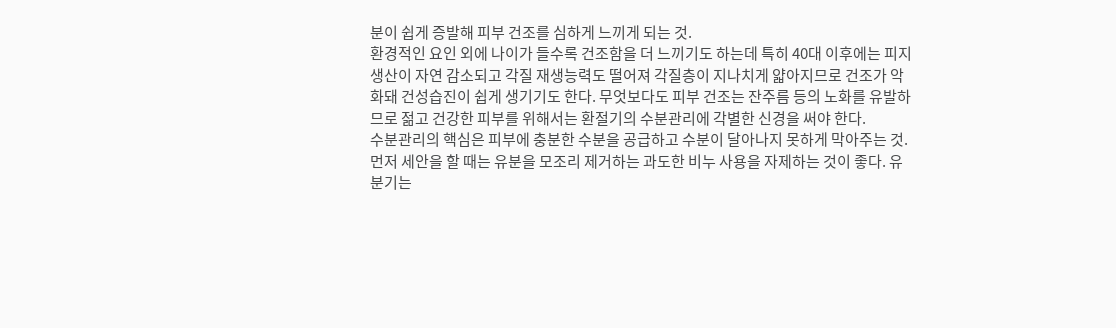분이 쉽게 증발해 피부 건조를 심하게 느끼게 되는 것.
환경적인 요인 외에 나이가 들수록 건조함을 더 느끼기도 하는데 특히 40대 이후에는 피지 생산이 자연 감소되고 각질 재생능력도 떨어져 각질층이 지나치게 얇아지므로 건조가 악화돼 건성습진이 쉽게 생기기도 한다. 무엇보다도 피부 건조는 잔주름 등의 노화를 유발하므로 젊고 건강한 피부를 위해서는 환절기의 수분관리에 각별한 신경을 써야 한다.
수분관리의 핵심은 피부에 충분한 수분을 공급하고 수분이 달아나지 못하게 막아주는 것. 먼저 세안을 할 때는 유분을 모조리 제거하는 과도한 비누 사용을 자제하는 것이 좋다. 유분기는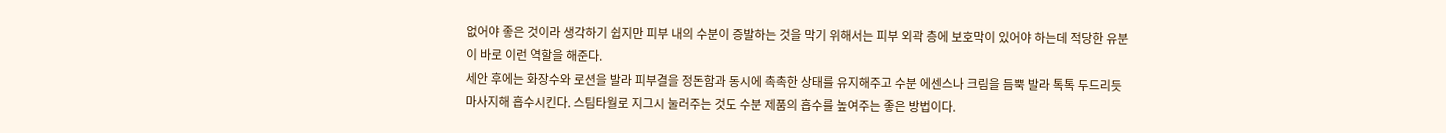없어야 좋은 것이라 생각하기 쉽지만 피부 내의 수분이 증발하는 것을 막기 위해서는 피부 외곽 층에 보호막이 있어야 하는데 적당한 유분이 바로 이런 역할을 해준다.
세안 후에는 화장수와 로션을 발라 피부결을 정돈함과 동시에 촉촉한 상태를 유지해주고 수분 에센스나 크림을 듬뿍 발라 톡톡 두드리듯 마사지해 흡수시킨다. 스팀타월로 지그시 눌러주는 것도 수분 제품의 흡수를 높여주는 좋은 방법이다.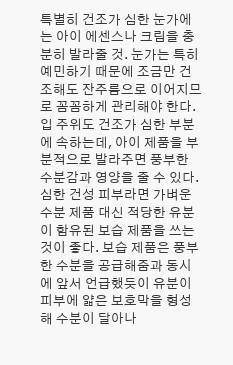특별히 건조가 심한 눈가에는 아이 에센스나 크림을 충분히 발라줄 것. 눈가는 특히 예민하기 때문에 조금만 건조해도 잔주름으로 이어지므로 꼼꼼하게 관리해야 한다. 입 주위도 건조가 심한 부분에 속하는데, 아이 제품을 부분적으로 발라주면 풍부한 수분감과 영양을 줄 수 있다.
심한 건성 피부라면 가벼운 수분 제품 대신 적당한 유분이 함유된 보습 제품을 쓰는 것이 좋다. 보습 제품은 풍부한 수분을 공급해줌과 동시에 앞서 언급했듯이 유분이 피부에 얇은 보호막을 형성해 수분이 달아나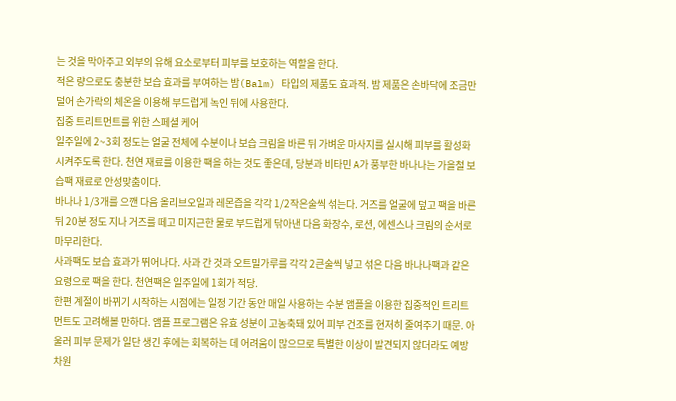는 것을 막아주고 외부의 유해 요소로부터 피부를 보호하는 역할을 한다.
적은 량으로도 충분한 보습 효과를 부여하는 밤(Balm) 타입의 제품도 효과적. 밤 제품은 손바닥에 조금만 덜어 손가락의 체온을 이용해 부드럽게 녹인 뒤에 사용한다.
집중 트리트먼트를 위한 스페셜 케어
일주일에 2~3회 정도는 얼굴 전체에 수분이나 보습 크림을 바른 뒤 가벼운 마사지를 실시해 피부를 활성화시켜주도록 한다. 천연 재료를 이용한 팩을 하는 것도 좋은데, 당분과 비타민 A가 풍부한 바나나는 가을철 보습팩 재료로 안성맞춤이다.
바나나 1/3개를 으깬 다음 올리브오일과 레몬즙을 각각 1/2작은술씩 섞는다. 거즈를 얼굴에 덮고 팩을 바른 뒤 20분 정도 지나 거즈를 떼고 미지근한 물로 부드럽게 닦아낸 다음 화장수, 로션, 에센스나 크림의 순서로 마무리한다.
사과팩도 보습 효과가 뛰어나다. 사과 간 것과 오트밀가루를 각각 2큰술씩 넣고 섞은 다음 바나나팩과 같은 요령으로 팩을 한다. 천연팩은 일주일에 1회가 적당.
한편 계절이 바뀌기 시작하는 시점에는 일정 기간 동안 매일 사용하는 수분 앰플을 이용한 집중적인 트리트먼트도 고려해볼 만하다. 앰플 프로그램은 유효 성분이 고농축돼 있어 피부 건조를 현저히 줄여주기 때문. 아울러 피부 문제가 일단 생긴 후에는 회복하는 데 어려움이 많으므로 특별한 이상이 발견되지 않더라도 예방 차원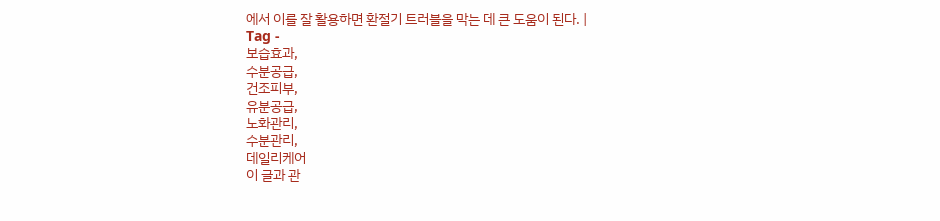에서 이를 잘 활용하면 환절기 트러블을 막는 데 큰 도움이 된다. |
Tag -
보습효과,
수분공급,
건조피부,
유분공급,
노화관리,
수분관리,
데일리케어
이 글과 관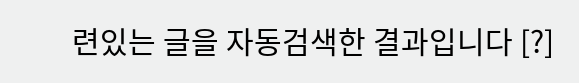련있는 글을 자동검색한 결과입니다 [?]